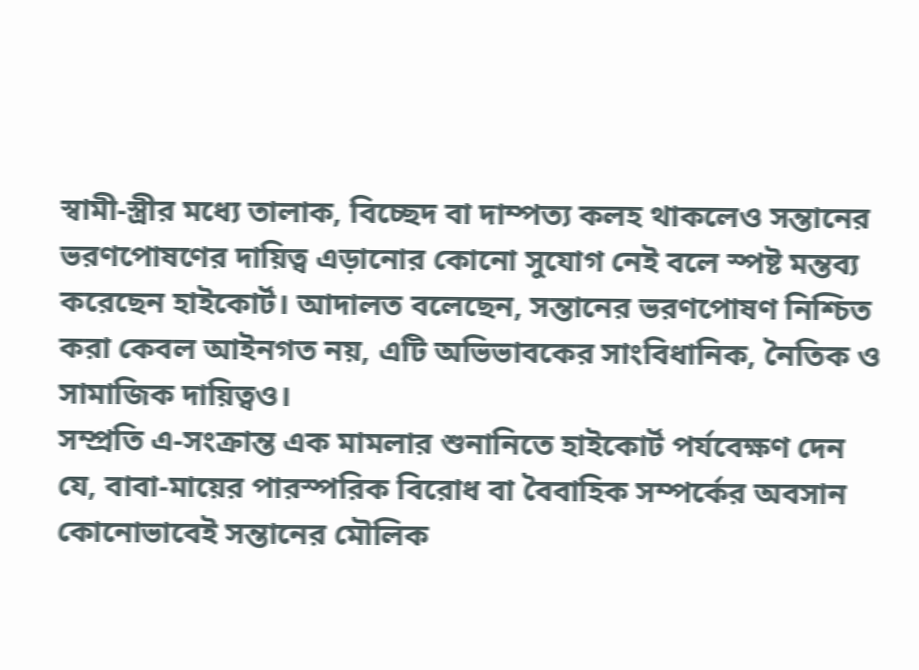স্বামী-স্ত্রীর মধ্যে তালাক, বিচ্ছেদ বা দাম্পত্য কলহ থাকলেও সন্তানের ভরণপোষণের দায়িত্ব এড়ানোর কোনো সুযোগ নেই বলে স্পষ্ট মন্তব্য করেছেন হাইকোর্ট। আদালত বলেছেন, সন্তানের ভরণপোষণ নিশ্চিত করা কেবল আইনগত নয়, এটি অভিভাবকের সাংবিধানিক, নৈতিক ও সামাজিক দায়িত্বও।
সম্প্রতি এ-সংক্রান্ত এক মামলার শুনানিতে হাইকোর্ট পর্যবেক্ষণ দেন যে, বাবা-মায়ের পারস্পরিক বিরোধ বা বৈবাহিক সম্পর্কের অবসান কোনোভাবেই সন্তানের মৌলিক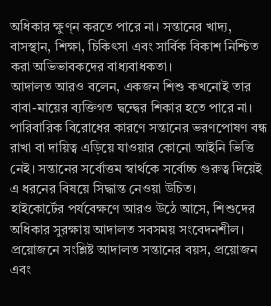অধিকার ক্ষুণ্ন করতে পারে না। সন্তানের খাদ্য, বাসস্থান, শিক্ষা, চিকিৎসা এবং সার্বিক বিকাশ নিশ্চিত করা অভিভাবকদের বাধ্যবাধকতা।
আদালত আরও বলেন, একজন শিশু কখনোই তার বাবা-মায়ের ব্যক্তিগত দ্বন্দ্বের শিকার হতে পারে না। পারিবারিক বিরোধের কারণে সন্তানের ভরণপোষণ বন্ধ রাখা বা দায়িত্ব এড়িয়ে যাওয়ার কোনো আইনি ভিত্তি নেই। সন্তানের সর্বোত্তম স্বার্থকে সর্বোচ্চ গুরুত্ব দিয়েই এ ধরনের বিষয়ে সিদ্ধান্ত নেওয়া উচিত।
হাইকোর্টের পর্যবেক্ষণে আরও উঠে আসে, শিশুদের অধিকার সুরক্ষায় আদালত সবসময় সংবেদনশীল। প্রয়োজনে সংশ্লিষ্ট আদালত সন্তানের বয়স, প্রয়োজন এবং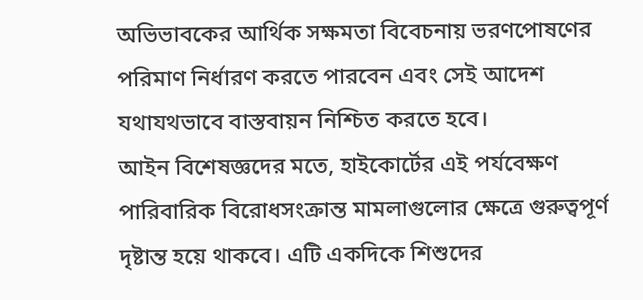অভিভাবকের আর্থিক সক্ষমতা বিবেচনায় ভরণপোষণের পরিমাণ নির্ধারণ করতে পারবেন এবং সেই আদেশ যথাযথভাবে বাস্তবায়ন নিশ্চিত করতে হবে।
আইন বিশেষজ্ঞদের মতে, হাইকোর্টের এই পর্যবেক্ষণ পারিবারিক বিরোধসংক্রান্ত মামলাগুলোর ক্ষেত্রে গুরুত্বপূর্ণ দৃষ্টান্ত হয়ে থাকবে। এটি একদিকে শিশুদের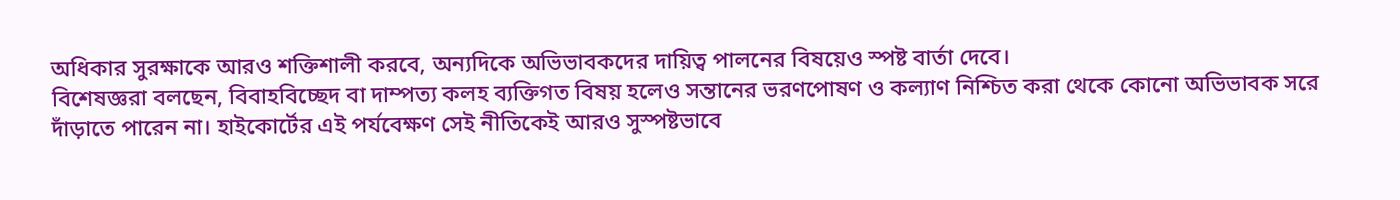অধিকার সুরক্ষাকে আরও শক্তিশালী করবে, অন্যদিকে অভিভাবকদের দায়িত্ব পালনের বিষয়েও স্পষ্ট বার্তা দেবে।
বিশেষজ্ঞরা বলছেন, বিবাহবিচ্ছেদ বা দাম্পত্য কলহ ব্যক্তিগত বিষয় হলেও সন্তানের ভরণপোষণ ও কল্যাণ নিশ্চিত করা থেকে কোনো অভিভাবক সরে দাঁড়াতে পারেন না। হাইকোর্টের এই পর্যবেক্ষণ সেই নীতিকেই আরও সুস্পষ্টভাবে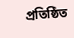প্রতিষ্ঠিত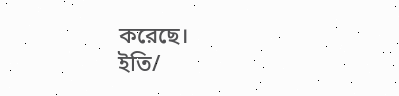করেছে।
ইতি/